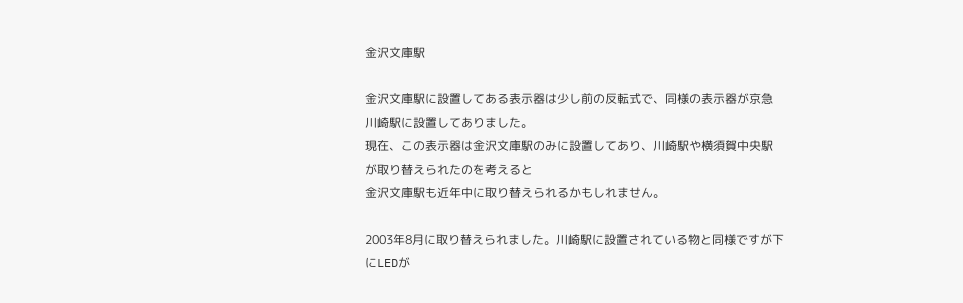金沢文庫駅

金沢文庫駅に設置してある表示器は少し前の反転式で、同様の表示器が京急川崎駅に設置してありました。
現在、この表示器は金沢文庫駅のみに設置してあり、川崎駅や横須賀中央駅が取り替えられたのを考えると
金沢文庫駅も近年中に取り替えられるかもしれません。

2003年8月に取り替えられました。川崎駅に設置されている物と同様ですが下にLEDが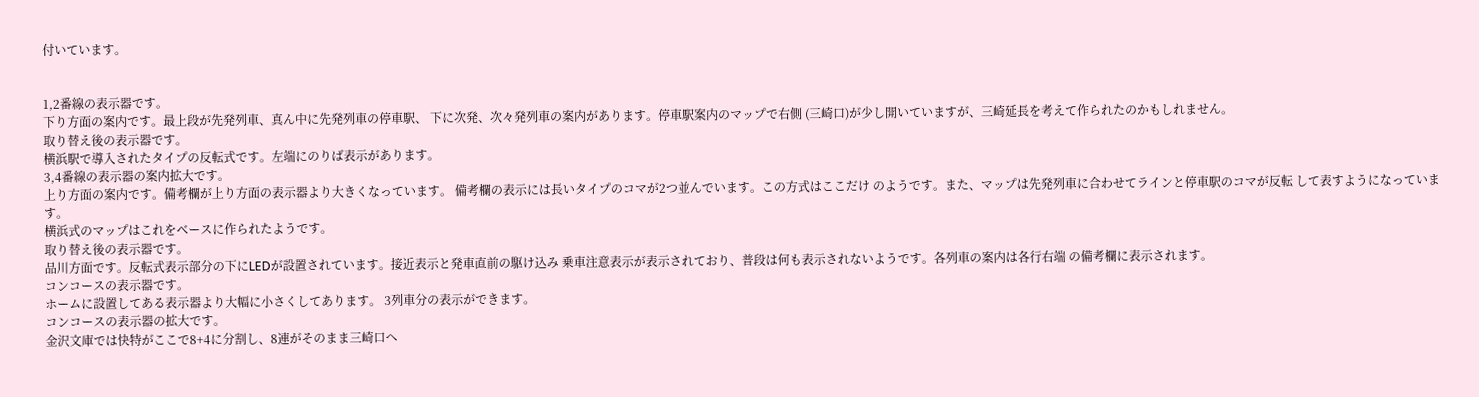付いています。


1,2番線の表示器です。
下り方面の案内です。最上段が先発列車、真ん中に先発列車の停車駅、 下に次発、次々発列車の案内があります。停車駅案内のマップで右側 (三崎口)が少し開いていますが、三崎延長を考えて作られたのかもしれません。
取り替え後の表示器です。
横浜駅で導入されたタイプの反転式です。左端にのりば表示があります。
3,4番線の表示器の案内拡大です。
上り方面の案内です。備考欄が上り方面の表示器より大きくなっています。 備考欄の表示には長いタイプのコマが2つ並んでいます。この方式はここだけ のようです。また、マップは先発列車に合わせてラインと停車駅のコマが反転 して表すようになっています。
横浜式のマップはこれをベースに作られたようです。
取り替え後の表示器です。
品川方面です。反転式表示部分の下にLEDが設置されています。接近表示と発車直前の駆け込み 乗車注意表示が表示されており、普段は何も表示されないようです。各列車の案内は各行右端 の備考欄に表示されます。
コンコースの表示器です。
ホームに設置してある表示器より大幅に小さくしてあります。 3列車分の表示ができます。
コンコースの表示器の拡大です。
金沢文庫では快特がここで8+4に分割し、8連がそのまま三崎口へ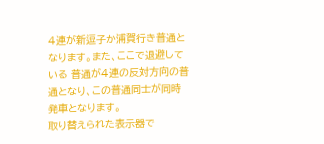4連が新逗子か浦賀行き普通となります。また、ここで退避している 普通が4連の反対方向の普通となり、この普通同士が同時発車となります。
取り替えられた表示器で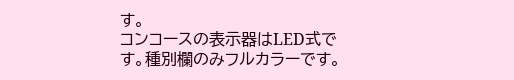す。
コンコースの表示器はLED式です。種別欄のみフルカラーです。